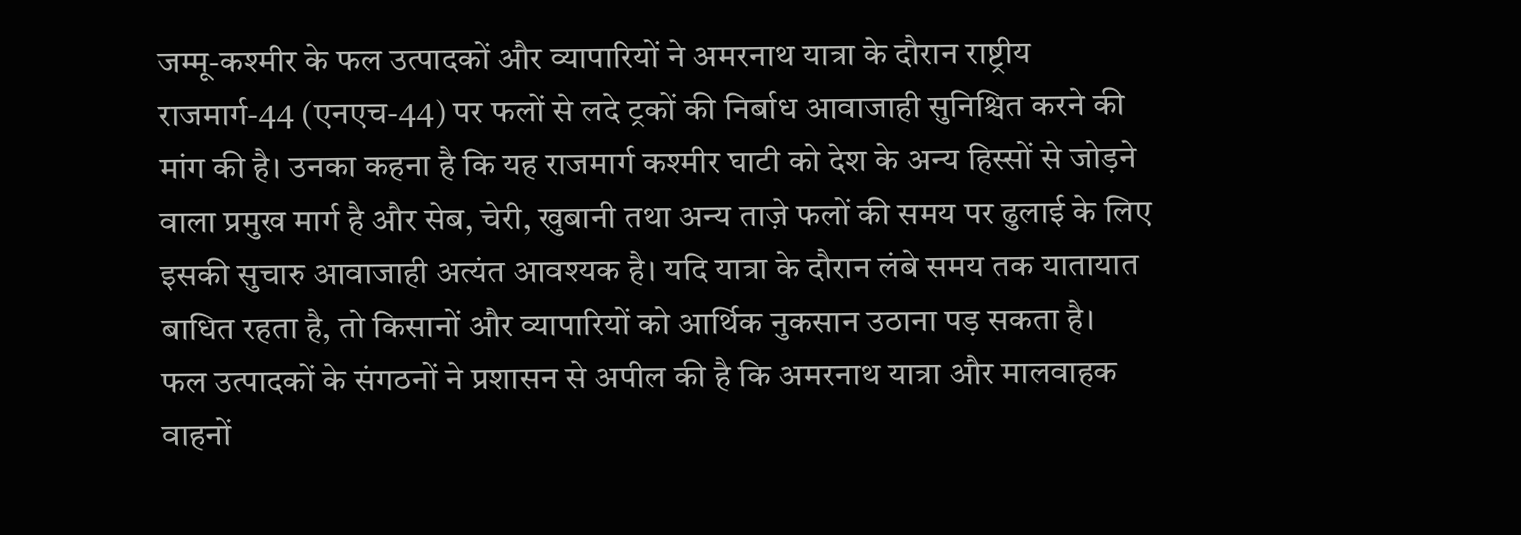जम्मू-कश्मीर के फल उत्पादकों और व्यापारियों ने अमरनाथ यात्रा के दौरान राष्ट्रीय राजमार्ग-44 (एनएच-44) पर फलों से लदे ट्रकों की निर्बाध आवाजाही सुनिश्चित करने की मांग की है। उनका कहना है कि यह राजमार्ग कश्मीर घाटी को देश के अन्य हिस्सों से जोड़ने वाला प्रमुख मार्ग है और सेब, चेरी, खुबानी तथा अन्य ताज़े फलों की समय पर ढुलाई के लिए इसकी सुचारु आवाजाही अत्यंत आवश्यक है। यदि यात्रा के दौरान लंबे समय तक यातायात बाधित रहता है, तो किसानों और व्यापारियों को आर्थिक नुकसान उठाना पड़ सकता है।
फल उत्पादकों के संगठनों ने प्रशासन से अपील की है कि अमरनाथ यात्रा और मालवाहक वाहनों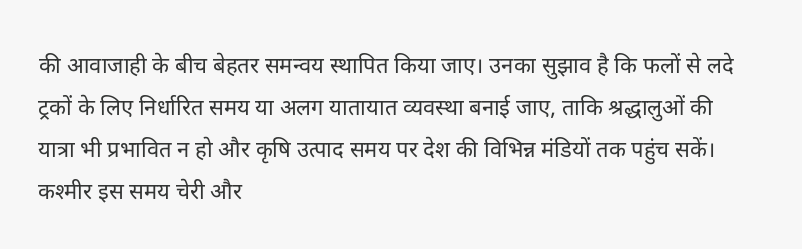की आवाजाही के बीच बेहतर समन्वय स्थापित किया जाए। उनका सुझाव है कि फलों से लदे ट्रकों के लिए निर्धारित समय या अलग यातायात व्यवस्था बनाई जाए, ताकि श्रद्धालुओं की यात्रा भी प्रभावित न हो और कृषि उत्पाद समय पर देश की विभिन्न मंडियों तक पहुंच सकें।
कश्मीर इस समय चेरी और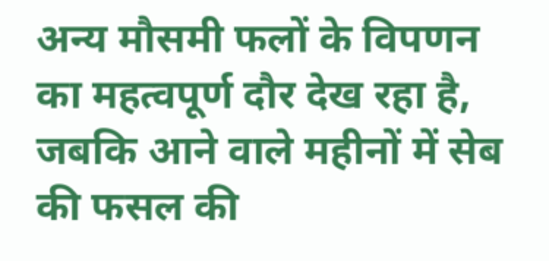अन्य मौसमी फलों के विपणन का महत्वपूर्ण दौर देख रहा है, जबकि आने वाले महीनों में सेब की फसल की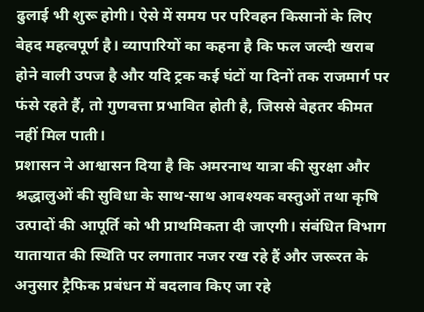ढुलाई भी शुरू होगी। ऐसे में समय पर परिवहन किसानों के लिए बेहद महत्वपूर्ण है। व्यापारियों का कहना है कि फल जल्दी खराब होने वाली उपज है और यदि ट्रक कई घंटों या दिनों तक राजमार्ग पर फंसे रहते हैं, तो गुणवत्ता प्रभावित होती है, जिससे बेहतर कीमत नहीं मिल पाती।
प्रशासन ने आश्वासन दिया है कि अमरनाथ यात्रा की सुरक्षा और श्रद्धालुओं की सुविधा के साथ-साथ आवश्यक वस्तुओं तथा कृषि उत्पादों की आपूर्ति को भी प्राथमिकता दी जाएगी। संबंधित विभाग यातायात की स्थिति पर लगातार नजर रख रहे हैं और जरूरत के अनुसार ट्रैफिक प्रबंधन में बदलाव किए जा रहे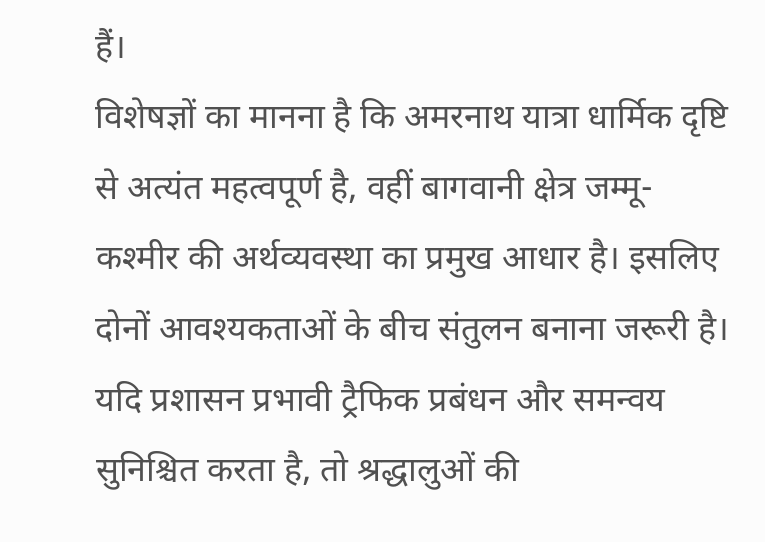हैं।
विशेषज्ञों का मानना है कि अमरनाथ यात्रा धार्मिक दृष्टि से अत्यंत महत्वपूर्ण है, वहीं बागवानी क्षेत्र जम्मू-कश्मीर की अर्थव्यवस्था का प्रमुख आधार है। इसलिए दोनों आवश्यकताओं के बीच संतुलन बनाना जरूरी है। यदि प्रशासन प्रभावी ट्रैफिक प्रबंधन और समन्वय सुनिश्चित करता है, तो श्रद्धालुओं की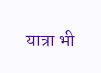यात्रा भी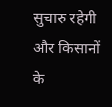सुचारु रहेगी और किसानों के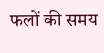फलों की समय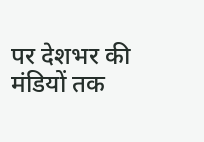पर देशभर की मंडियों तक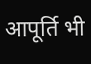आपूर्ति भी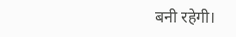बनी रहेगी।